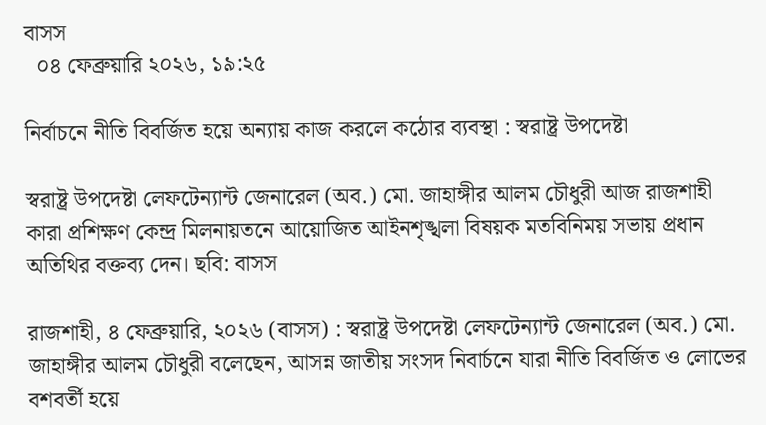বাসস
  ০৪ ফেব্রুয়ারি ২০২৬, ১৯:২৫

নির্বাচনে নীতি বিবর্জিত হয়ে অন্যায় কাজ করলে কঠোর ব্যবস্থা : স্বরাষ্ট্র উপদেষ্টা

স্বরাষ্ট্র উপদেষ্টা লেফটেন্যান্ট জেনারেল (অব.) মো. জাহাঙ্গীর আলম চৌধুরী আজ রাজশাহী কারা প্রশিক্ষণ কেন্দ্র মিলনায়তনে আয়োজিত আইনশৃঙ্খলা বিষয়ক মতবিনিময় সভায় প্রধান অতিথির বক্তব্য দেন। ছবি: বাসস

রাজশাহী, ৪ ফেব্রুয়ারি, ২০২৬ (বাসস) : স্বরাষ্ট্র উপদেষ্টা লেফটেন্যান্ট জেনারেল (অব.) মো. জাহাঙ্গীর আলম চৌধুরী বলেছেন, আসন্ন জাতীয় সংসদ নিবার্চনে যারা নীতি বিবর্জিত ও লোভের বশবর্তী হয়ে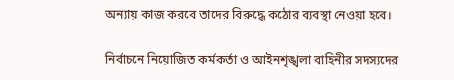অন্যায় কাজ করবে তাদের বিরুদ্ধে কঠোর ব্যবস্থা নেওয়া হবে।

নির্বাচনে নিয়োজিত কর্মকর্তা ও আইনশৃঙ্খলা বাহিনীর সদস্যদের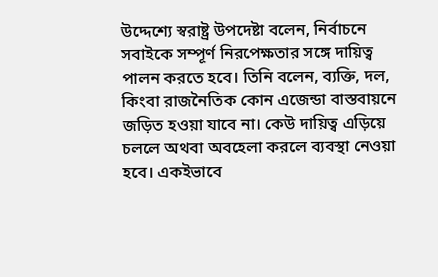উদ্দেশ্যে স্বরাষ্ট্র উপদেষ্টা বলেন, নির্বাচনে সবাইকে সম্পূর্ণ নিরপেক্ষতার সঙ্গে দায়িত্ব পালন করতে হবে। তিনি বলেন, ব্যক্তি, দল, কিংবা রাজনৈতিক কোন এজেন্ডা বাস্তবায়নে জড়িত হওয়া যাবে না। কেউ দায়িত্ব এড়িয়ে চললে অথবা অবহেলা করলে ব্যবস্থা নেওয়া হবে। একইভাবে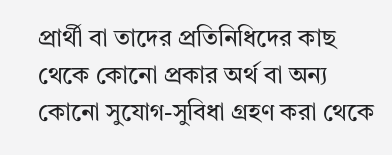প্রার্থী বা তাদের প্রতিনিধিদের কাছ থেকে কোনো প্রকার অর্থ বা অন্য কোনো সুযোগ-সুবিধা গ্রহণ করা থেকে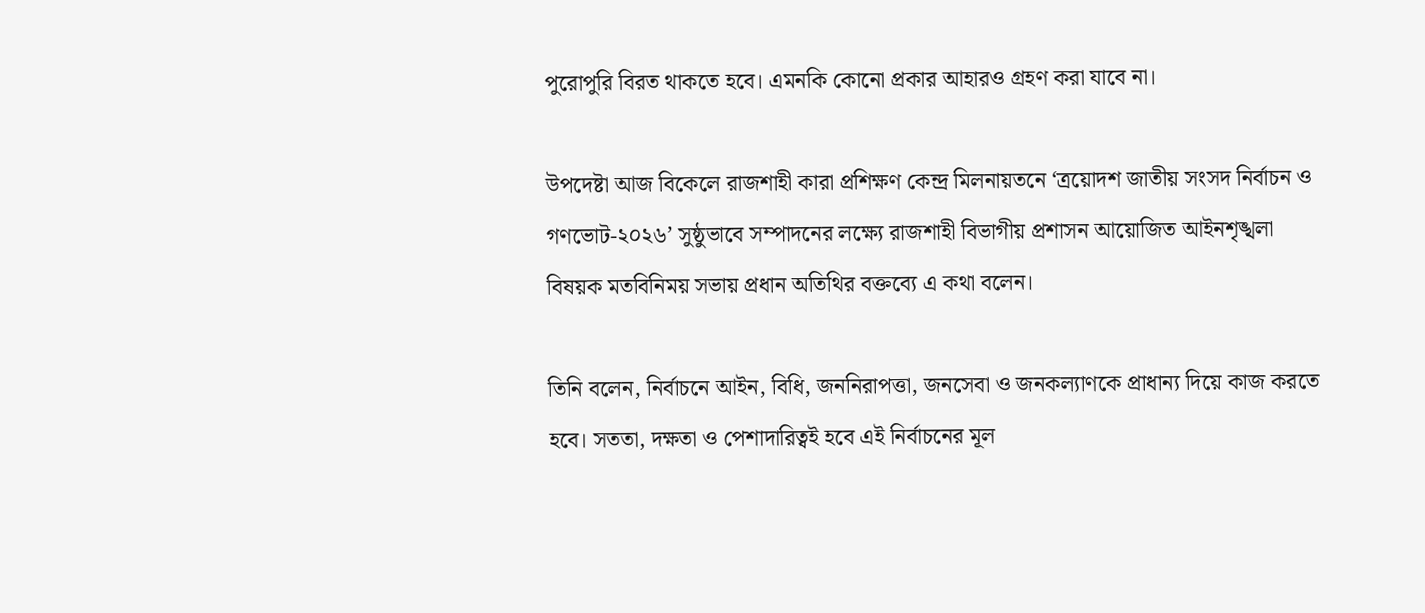পুরোপুরি বিরত থাকতে হবে। এমনকি কোনো প্রকার আহারও গ্রহণ করা যাবে না।

উপদেষ্টা আজ বিকেলে রাজশাহী কারা প্রশিক্ষণ কেন্দ্র মিলনায়তনে ‘ত্রয়োদশ জাতীয় সংসদ নির্বাচন ও গণভোট-২০২৬’ সুষ্ঠুভাবে সম্পাদনের লক্ষ্যে রাজশাহী বিভাগীয় প্রশাসন আয়োজিত আইনশৃঙ্খলা বিষয়ক মতবিনিময় সভায় প্রধান অতিথির বক্তব্যে এ কথা বলেন।

তিনি বলেন, নির্বাচনে আইন, বিধি, জননিরাপত্তা, জনসেবা ও জনকল্যাণকে প্রাধান্য দিয়ে কাজ করতে হবে। সততা, দক্ষতা ও পেশাদারিত্বই হবে এই নির্বাচনের মূল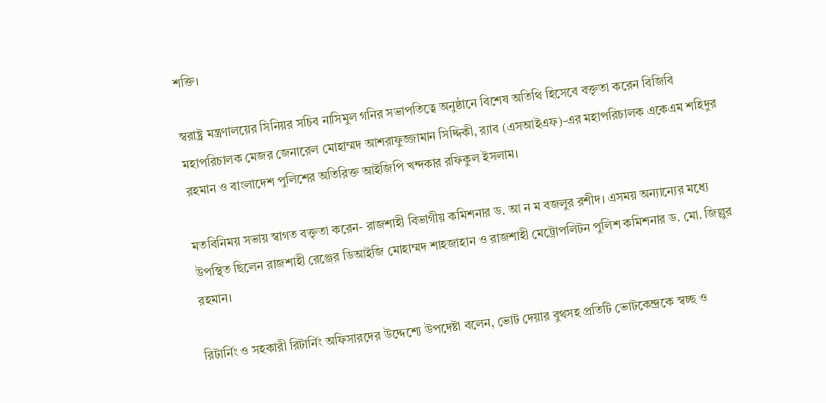শক্তি।

স্বরাষ্ট্র মন্ত্রণালয়ের সিনিয়র সচিব নাসিমুল গনির সভাপতিত্বে অনুষ্ঠানে বিশেষ অতিথি হিসেবে বক্তৃতা করেন বিজিবি মহাপরিচালক মেজর জেনারেল মোহাম্মদ আশরাফুজ্জামান সিদ্দিকী, র‌্যাব (এসআইএফ)-এর মহাপরিচালক একেএম শহিদুর রহমান ও বাংলাদেশ পুলিশের অতিরিক্ত আইজিপি খন্দকার রফিকুল ইসলাম।

মতবিনিময় সভায় স্বাগত বক্তৃতা করেন- রাজশাহী বিভাগীয় কমিশনার ড. আ ন ম বজলুর রশীদ। এসময় অন্যান্যের মধ্যে উপস্থিত ছিলেন রাজশাহী রেঞ্জের ডিআইজি মোহাম্মদ শাহজাহান ও রাজশাহী মেট্রোপলিটন পুলিশ কমিশনার ড. মো. জিল্লুর রহমান।

রিটার্নিং ও সহকারী রিটার্নিং অফিসারদের উদ্দেশ্যে উপদেষ্টা বলেন, ভোট দেয়ার বুথসহ প্রতিটি ভোটকেন্দ্রকে স্বচ্ছ ও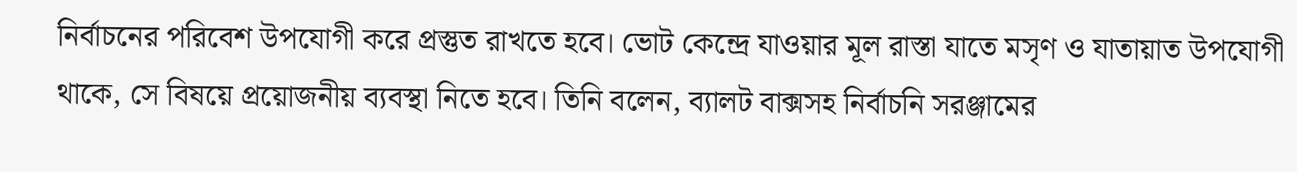নির্বাচনের পরিবেশ উপযোগী করে প্রস্তুত রাখতে হবে। ভোট কেন্দ্রে যাওয়ার মূল রাস্তা যাতে মসৃণ ও যাতায়াত উপযোগী থাকে, সে বিষয়ে প্রয়োজনীয় ব্যবস্থা নিতে হবে। তিনি বলেন, ব্যালট বাক্সসহ নির্বাচনি সরঞ্জামের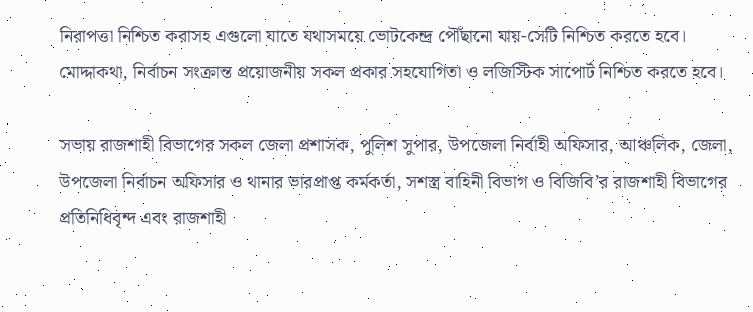নিরাপত্তা নিশ্চিত করাসহ এগুলো যাতে যথাসময়ে ভোটকেন্দ্র পৌঁছানো যায়-সেটি নিশ্চিত করতে হবে। মোদ্দাকথা, নির্বাচন সংক্রান্ত প্রয়োজনীয় সকল প্রকার সহযোগিতা ও লজিস্টিক সাপোর্ট নিশ্চিত করতে হবে।

সভায় রাজশাহী বিভাগের সকল জেলা প্রশাসক, পুলিশ সুপার, উপজেলা নির্বাহী অফিসার, আঞ্চলিক, জেলা, উপজেলা নির্বাচন অফিসার ও থানার ভারপ্রাপ্ত কর্মকর্তা, সশস্ত্র বাহিনী বিভাগ ও বিজিবি’র রাজশাহী বিভাগের প্রতিনিধিবৃন্দ এবং রাজশাহী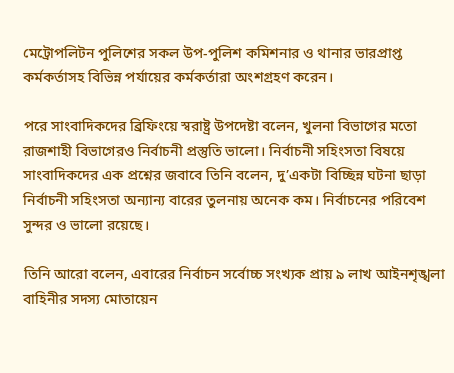মেট্রোপলিটন পুলিশের সকল উপ-পুলিশ কমিশনার ও থানার ভারপ্রাপ্ত কর্মকর্তাসহ বিভিন্ন পর্যায়ের কর্মকর্তারা অংশগ্রহণ করেন।

পরে সাংবাদিকদের ব্রিফিংয়ে স্বরাষ্ট্র উপদেষ্টা বলেন, খুলনা বিভাগের মতো রাজশাহী বিভাগেরও নির্বাচনী প্রস্তুতি ভালো। নির্বাচনী সহিংসতা বিষয়ে সাংবাদিকদের এক প্রশ্নের জবাবে তিনি বলেন, দু’একটা বিচ্ছিন্ন ঘটনা ছাড়া নির্বাচনী সহিংসতা অন্যান্য বারের তুলনায় অনেক কম। নির্বাচনের পরিবেশ সুন্দর ও ভালো রয়েছে।

তিনি আরো বলেন, এবারের নির্বাচন সর্বোচ্চ সংখ্যক প্রায় ৯ লাখ আইনশৃঙ্খলা বাহিনীর সদস্য মোতায়েন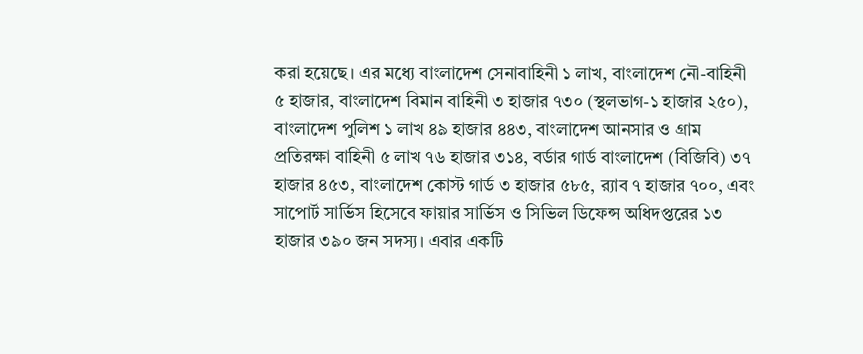করা হয়েছে। এর মধ্যে বাংলাদেশ সেনাবাহিনী ১ লাখ, বাংলাদেশ নৌ-বাহিনী ৫ হাজার, বাংলাদেশ বিমান বাহিনী ৩ হাজার ৭৩০ (স্থলভাগ-১ হাজার ২৫০), বাংলাদেশ পুলিশ ১ লাখ ৪৯ হাজার ৪৪৩, বাংলাদেশ আনসার ও গ্রাম প্রতিরক্ষা বাহিনী ৫ লাখ ৭৬ হাজার ৩১৪, বর্ডার গার্ড বাংলাদেশ (বিজিবি) ৩৭ হাজার ৪৫৩, বাংলাদেশ কোস্ট গার্ড ৩ হাজার ৫৮৫, র‌্যাব ৭ হাজার ৭০০, এবং সাপোর্ট সার্ভিস হিসেবে ফায়ার সার্ভিস ও সিভিল ডিফেন্স অধিদপ্তরের ১৩ হাজার ৩৯০ জন সদস্য। এবার একটি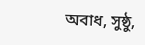অবাধ, সুষ্ঠু,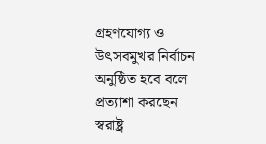গ্রহণযোগ্য ও উৎসবমুখর নির্বাচন অনুষ্ঠিত হবে বলে প্রত্যাশা করছেন স্বরাষ্ট্র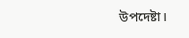উপদেষ্টা।